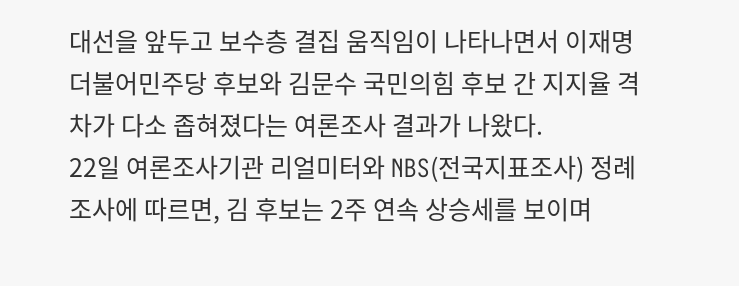대선을 앞두고 보수층 결집 움직임이 나타나면서 이재명 더불어민주당 후보와 김문수 국민의힘 후보 간 지지율 격차가 다소 좁혀졌다는 여론조사 결과가 나왔다.
22일 여론조사기관 리얼미터와 NBS(전국지표조사) 정례 조사에 따르면, 김 후보는 2주 연속 상승세를 보이며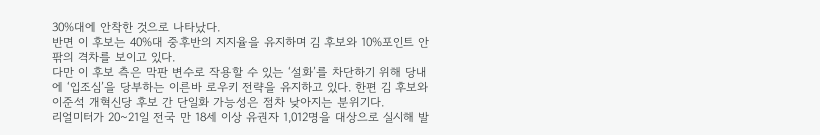30%대에 안착한 것으로 나타났다.
반면 이 후보는 40%대 중후반의 지지율을 유지하며 김 후보와 10%포인트 안팎의 격차를 보이고 있다.
다만 이 후보 측은 막판 변수로 작용할 수 있는 ‘설화’를 차단하기 위해 당내에 ‘입조심’을 당부하는 이른바 로우키 전략을 유지하고 있다. 한편 김 후보와 이준석 개혁신당 후보 간 단일화 가능성은 점차 낮아지는 분위기다.
리얼미터가 20~21일 전국 만 18세 이상 유권자 1,012명을 대상으로 실시해 발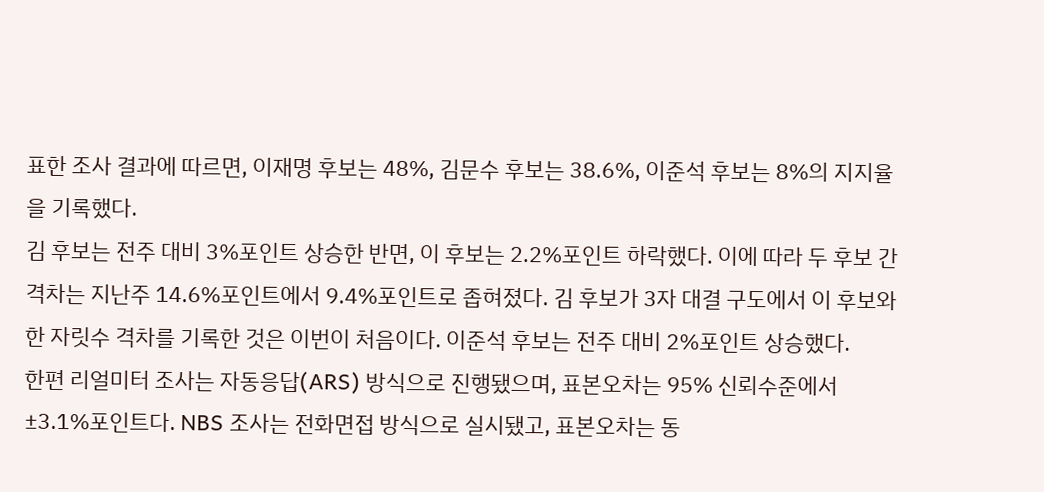표한 조사 결과에 따르면, 이재명 후보는 48%, 김문수 후보는 38.6%, 이준석 후보는 8%의 지지율을 기록했다.
김 후보는 전주 대비 3%포인트 상승한 반면, 이 후보는 2.2%포인트 하락했다. 이에 따라 두 후보 간 격차는 지난주 14.6%포인트에서 9.4%포인트로 좁혀졌다. 김 후보가 3자 대결 구도에서 이 후보와 한 자릿수 격차를 기록한 것은 이번이 처음이다. 이준석 후보는 전주 대비 2%포인트 상승했다.
한편 리얼미터 조사는 자동응답(ARS) 방식으로 진행됐으며, 표본오차는 95% 신뢰수준에서 ±3.1%포인트다. NBS 조사는 전화면접 방식으로 실시됐고, 표본오차는 동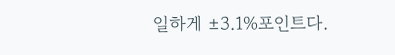일하게 ±3.1%포인트다.